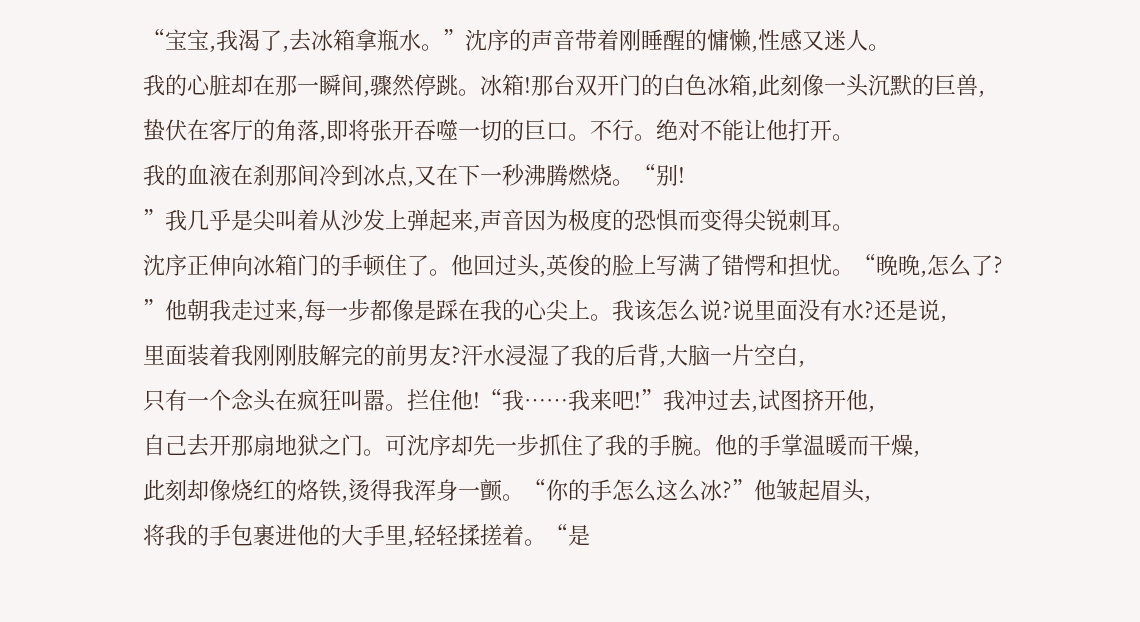“宝宝,我渴了,去冰箱拿瓶水。”沈序的声音带着刚睡醒的慵懒,性感又迷人。
我的心脏却在那一瞬间,骤然停跳。冰箱!那台双开门的白色冰箱,此刻像一头沉默的巨兽,
蛰伏在客厅的角落,即将张开吞噬一切的巨口。不行。绝对不能让他打开。
我的血液在刹那间冷到冰点,又在下一秒沸腾燃烧。“别!
”我几乎是尖叫着从沙发上弹起来,声音因为极度的恐惧而变得尖锐刺耳。
沈序正伸向冰箱门的手顿住了。他回过头,英俊的脸上写满了错愕和担忧。“晚晚,怎么了?
”他朝我走过来,每一步都像是踩在我的心尖上。我该怎么说?说里面没有水?还是说,
里面装着我刚刚肢解完的前男友?汗水浸湿了我的后背,大脑一片空白,
只有一个念头在疯狂叫嚣。拦住他!“我……我来吧!”我冲过去,试图挤开他,
自己去开那扇地狱之门。可沈序却先一步抓住了我的手腕。他的手掌温暖而干燥,
此刻却像烧红的烙铁,烫得我浑身一颤。“你的手怎么这么冰?”他皱起眉头,
将我的手包裹进他的大手里,轻轻揉搓着。“是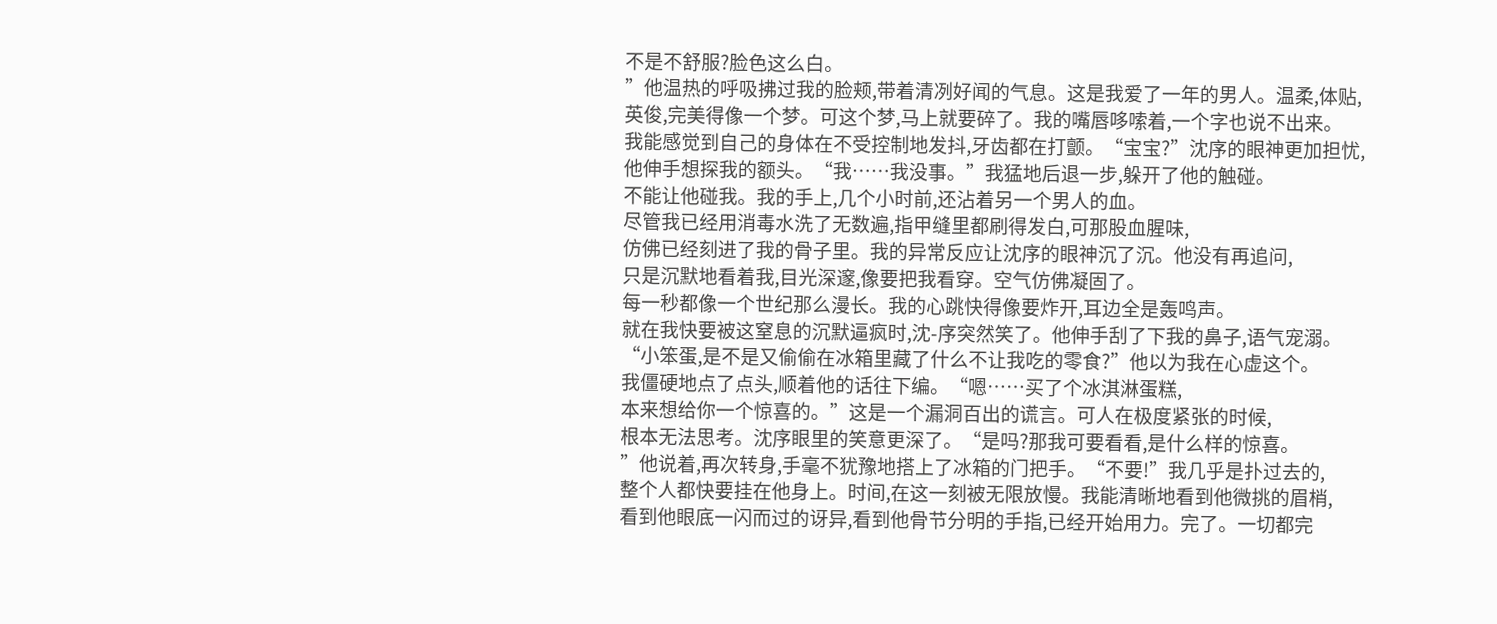不是不舒服?脸色这么白。
”他温热的呼吸拂过我的脸颊,带着清冽好闻的气息。这是我爱了一年的男人。温柔,体贴,
英俊,完美得像一个梦。可这个梦,马上就要碎了。我的嘴唇哆嗦着,一个字也说不出来。
我能感觉到自己的身体在不受控制地发抖,牙齿都在打颤。“宝宝?”沈序的眼神更加担忧,
他伸手想探我的额头。“我……我没事。”我猛地后退一步,躲开了他的触碰。
不能让他碰我。我的手上,几个小时前,还沾着另一个男人的血。
尽管我已经用消毒水洗了无数遍,指甲缝里都刷得发白,可那股血腥味,
仿佛已经刻进了我的骨子里。我的异常反应让沈序的眼神沉了沉。他没有再追问,
只是沉默地看着我,目光深邃,像要把我看穿。空气仿佛凝固了。
每一秒都像一个世纪那么漫长。我的心跳快得像要炸开,耳边全是轰鸣声。
就在我快要被这窒息的沉默逼疯时,沈-序突然笑了。他伸手刮了下我的鼻子,语气宠溺。
“小笨蛋,是不是又偷偷在冰箱里藏了什么不让我吃的零食?”他以为我在心虚这个。
我僵硬地点了点头,顺着他的话往下编。“嗯……买了个冰淇淋蛋糕,
本来想给你一个惊喜的。”这是一个漏洞百出的谎言。可人在极度紧张的时候,
根本无法思考。沈序眼里的笑意更深了。“是吗?那我可要看看,是什么样的惊喜。
”他说着,再次转身,手毫不犹豫地搭上了冰箱的门把手。“不要!”我几乎是扑过去的,
整个人都快要挂在他身上。时间,在这一刻被无限放慢。我能清晰地看到他微挑的眉梢,
看到他眼底一闪而过的讶异,看到他骨节分明的手指,已经开始用力。完了。一切都完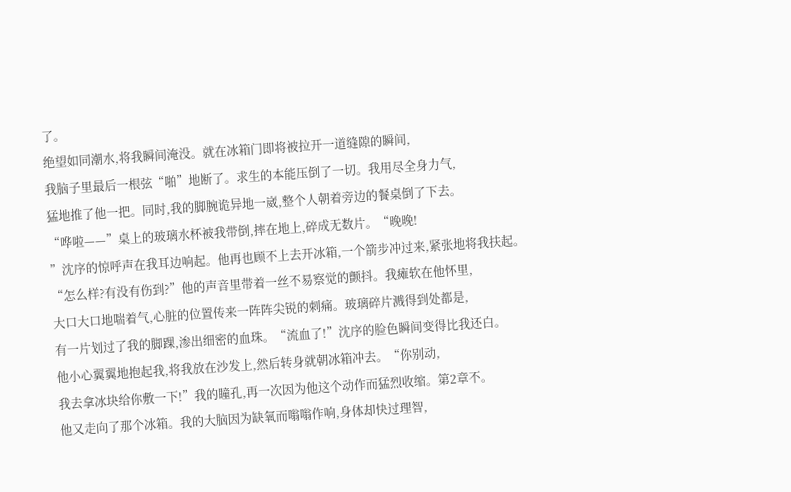了。
绝望如同潮水,将我瞬间淹没。就在冰箱门即将被拉开一道缝隙的瞬间,
我脑子里最后一根弦“啪”地断了。求生的本能压倒了一切。我用尽全身力气,
猛地推了他一把。同时,我的脚腕诡异地一崴,整个人朝着旁边的餐桌倒了下去。
“哗啦——”桌上的玻璃水杯被我带倒,摔在地上,碎成无数片。“晚晚!
”沈序的惊呼声在我耳边响起。他再也顾不上去开冰箱,一个箭步冲过来,紧张地将我扶起。
“怎么样?有没有伤到?”他的声音里带着一丝不易察觉的颤抖。我瘫软在他怀里,
大口大口地喘着气,心脏的位置传来一阵阵尖锐的刺痛。玻璃碎片溅得到处都是,
有一片划过了我的脚踝,渗出细密的血珠。“流血了!”沈序的脸色瞬间变得比我还白。
他小心翼翼地抱起我,将我放在沙发上,然后转身就朝冰箱冲去。“你别动,
我去拿冰块给你敷一下!”我的瞳孔,再一次因为他这个动作而猛烈收缩。第2章不。
他又走向了那个冰箱。我的大脑因为缺氧而嗡嗡作响,身体却快过理智,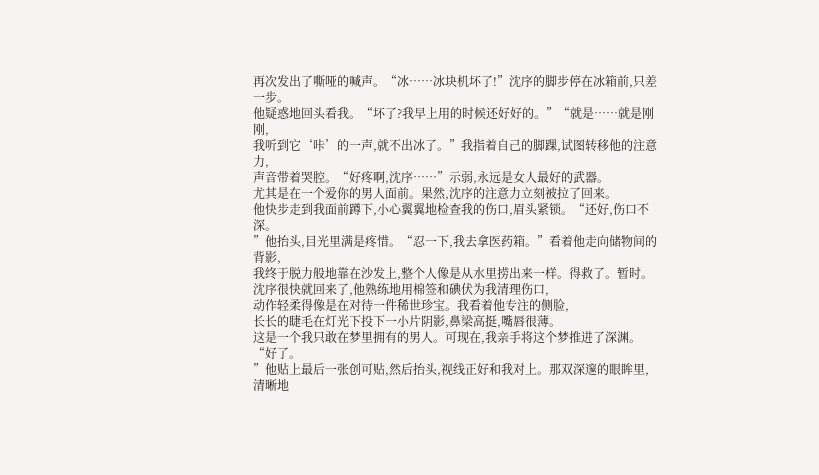再次发出了嘶哑的喊声。“冰……冰块机坏了!”沈序的脚步停在冰箱前,只差一步。
他疑惑地回头看我。“坏了?我早上用的时候还好好的。”“就是……就是刚刚,
我听到它‘咔’的一声,就不出冰了。”我指着自己的脚踝,试图转移他的注意力,
声音带着哭腔。“好疼啊,沈序……”示弱,永远是女人最好的武器。
尤其是在一个爱你的男人面前。果然,沈序的注意力立刻被拉了回来。
他快步走到我面前蹲下,小心翼翼地检查我的伤口,眉头紧锁。“还好,伤口不深。
”他抬头,目光里满是疼惜。“忍一下,我去拿医药箱。”看着他走向储物间的背影,
我终于脱力般地靠在沙发上,整个人像是从水里捞出来一样。得救了。暂时。
沈序很快就回来了,他熟练地用棉签和碘伏为我清理伤口,
动作轻柔得像是在对待一件稀世珍宝。我看着他专注的侧脸,
长长的睫毛在灯光下投下一小片阴影,鼻梁高挺,嘴唇很薄。
这是一个我只敢在梦里拥有的男人。可现在,我亲手将这个梦推进了深渊。“好了。
”他贴上最后一张创可贴,然后抬头,视线正好和我对上。那双深邃的眼眸里,
清晰地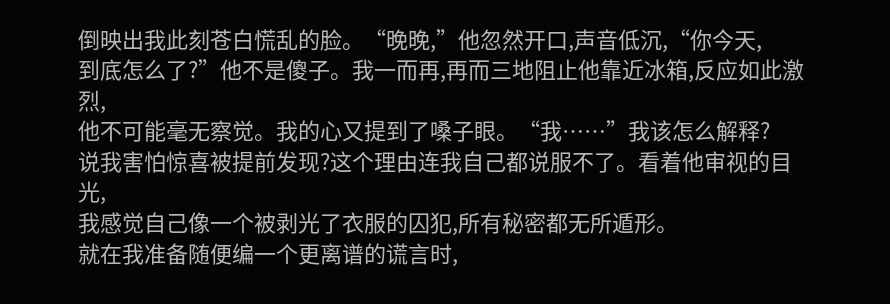倒映出我此刻苍白慌乱的脸。“晚晚,”他忽然开口,声音低沉,“你今天,
到底怎么了?”他不是傻子。我一而再,再而三地阻止他靠近冰箱,反应如此激烈,
他不可能毫无察觉。我的心又提到了嗓子眼。“我……”我该怎么解释?
说我害怕惊喜被提前发现?这个理由连我自己都说服不了。看着他审视的目光,
我感觉自己像一个被剥光了衣服的囚犯,所有秘密都无所遁形。
就在我准备随便编一个更离谱的谎言时,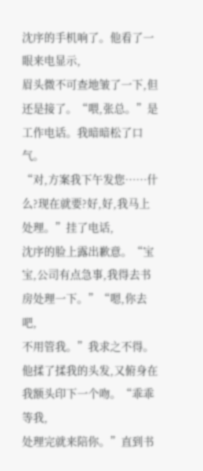沈序的手机响了。他看了一眼来电显示,
眉头微不可查地皱了一下,但还是接了。“喂,张总。”是工作电话。我暗暗松了口气。
“对,方案我下午发您……什么?现在就要?好,好,我马上处理。”挂了电话,
沈序的脸上露出歉意。“宝宝,公司有点急事,我得去书房处理一下。”“嗯,你去吧,
不用管我。”我求之不得。他揉了揉我的头发,又俯身在我额头印下一个吻。“乖乖等我,
处理完就来陪你。”直到书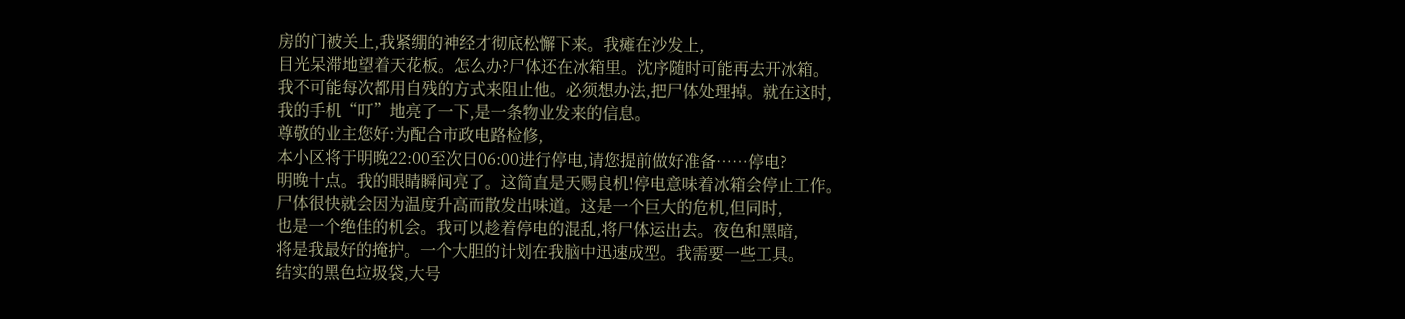房的门被关上,我紧绷的神经才彻底松懈下来。我瘫在沙发上,
目光呆滞地望着天花板。怎么办?尸体还在冰箱里。沈序随时可能再去开冰箱。
我不可能每次都用自残的方式来阻止他。必须想办法,把尸体处理掉。就在这时,
我的手机“叮”地亮了一下,是一条物业发来的信息。
尊敬的业主您好:为配合市政电路检修,
本小区将于明晚22:00至次日06:00进行停电,请您提前做好准备……停电?
明晚十点。我的眼睛瞬间亮了。这简直是天赐良机!停电意味着冰箱会停止工作。
尸体很快就会因为温度升高而散发出味道。这是一个巨大的危机,但同时,
也是一个绝佳的机会。我可以趁着停电的混乱,将尸体运出去。夜色和黑暗,
将是我最好的掩护。一个大胆的计划在我脑中迅速成型。我需要一些工具。
结实的黑色垃圾袋,大号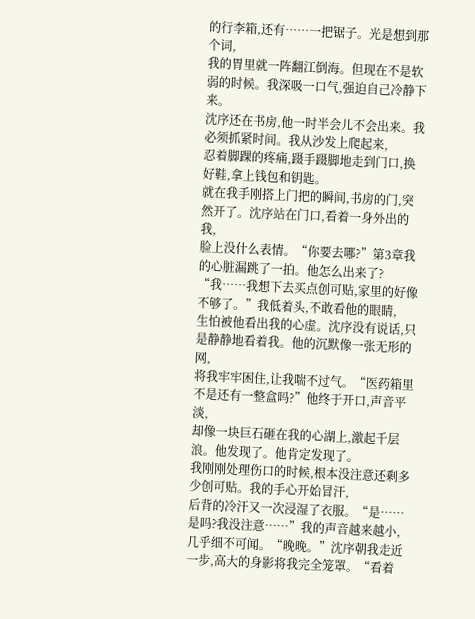的行李箱,还有……一把锯子。光是想到那个词,
我的胃里就一阵翻江倒海。但现在不是软弱的时候。我深吸一口气,强迫自己冷静下来。
沈序还在书房,他一时半会儿不会出来。我必须抓紧时间。我从沙发上爬起来,
忍着脚踝的疼痛,蹑手蹑脚地走到门口,换好鞋,拿上钱包和钥匙。
就在我手刚搭上门把的瞬间,书房的门,突然开了。沈序站在门口,看着一身外出的我,
脸上没什么表情。“你要去哪?”第3章我的心脏漏跳了一拍。他怎么出来了?
“我……我想下去买点创可贴,家里的好像不够了。”我低着头,不敢看他的眼睛,
生怕被他看出我的心虚。沈序没有说话,只是静静地看着我。他的沉默像一张无形的网,
将我牢牢困住,让我喘不过气。“医药箱里不是还有一整盒吗?”他终于开口,声音平淡,
却像一块巨石砸在我的心湖上,激起千层浪。他发现了。他肯定发现了。
我刚刚处理伤口的时候,根本没注意还剩多少创可贴。我的手心开始冒汗,
后背的冷汗又一次浸湿了衣服。“是……是吗?我没注意……”我的声音越来越小,
几乎细不可闻。“晚晚。”沈序朝我走近一步,高大的身影将我完全笼罩。“看着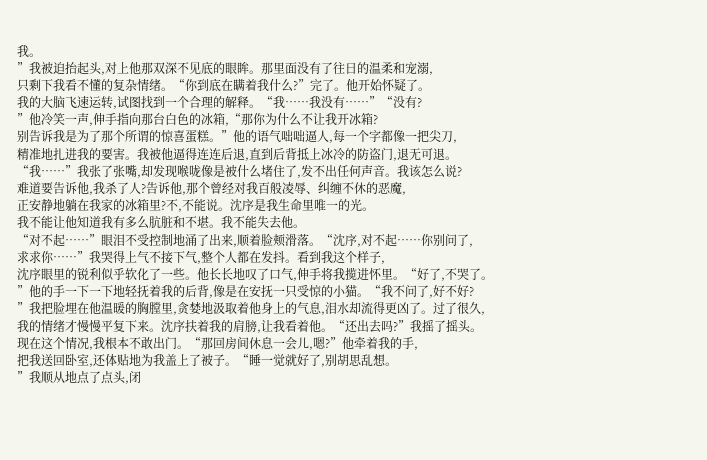我。
”我被迫抬起头,对上他那双深不见底的眼眸。那里面没有了往日的温柔和宠溺,
只剩下我看不懂的复杂情绪。“你到底在瞒着我什么?”完了。他开始怀疑了。
我的大脑飞速运转,试图找到一个合理的解释。“我……我没有……”“没有?
”他冷笑一声,伸手指向那台白色的冰箱,“那你为什么不让我开冰箱?
别告诉我是为了那个所谓的惊喜蛋糕。”他的语气咄咄逼人,每一个字都像一把尖刀,
精准地扎进我的要害。我被他逼得连连后退,直到后背抵上冰冷的防盗门,退无可退。
“我……”我张了张嘴,却发现喉咙像是被什么堵住了,发不出任何声音。我该怎么说?
难道要告诉他,我杀了人?告诉他,那个曾经对我百般凌辱、纠缠不休的恶魔,
正安静地躺在我家的冰箱里?不,不能说。沈序是我生命里唯一的光。
我不能让他知道我有多么肮脏和不堪。我不能失去他。
“对不起……”眼泪不受控制地涌了出来,顺着脸颊滑落。“沈序,对不起……你别问了,
求求你……”我哭得上气不接下气,整个人都在发抖。看到我这个样子,
沈序眼里的锐利似乎软化了一些。他长长地叹了口气,伸手将我揽进怀里。“好了,不哭了。
”他的手一下一下地轻抚着我的后背,像是在安抚一只受惊的小猫。“我不问了,好不好?
”我把脸埋在他温暖的胸膛里,贪婪地汲取着他身上的气息,泪水却流得更凶了。过了很久,
我的情绪才慢慢平复下来。沈序扶着我的肩膀,让我看着他。“还出去吗?”我摇了摇头。
现在这个情况,我根本不敢出门。“那回房间休息一会儿,嗯?”他牵着我的手,
把我送回卧室,还体贴地为我盖上了被子。“睡一觉就好了,别胡思乱想。
”我顺从地点了点头,闭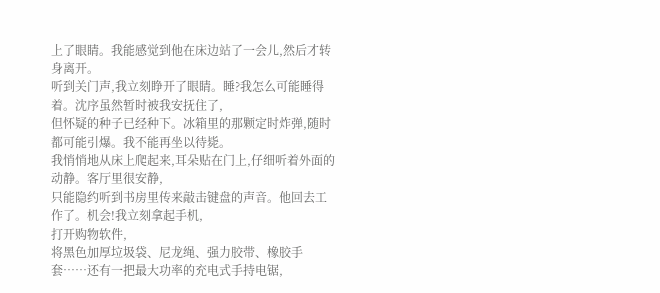上了眼睛。我能感觉到他在床边站了一会儿,然后才转身离开。
听到关门声,我立刻睁开了眼睛。睡?我怎么可能睡得着。沈序虽然暂时被我安抚住了,
但怀疑的种子已经种下。冰箱里的那颗定时炸弹,随时都可能引爆。我不能再坐以待毙。
我悄悄地从床上爬起来,耳朵贴在门上,仔细听着外面的动静。客厅里很安静,
只能隐约听到书房里传来敲击键盘的声音。他回去工作了。机会!我立刻拿起手机,
打开购物软件,
将黑色加厚垃圾袋、尼龙绳、强力胶带、橡胶手套……还有一把最大功率的充电式手持电锯,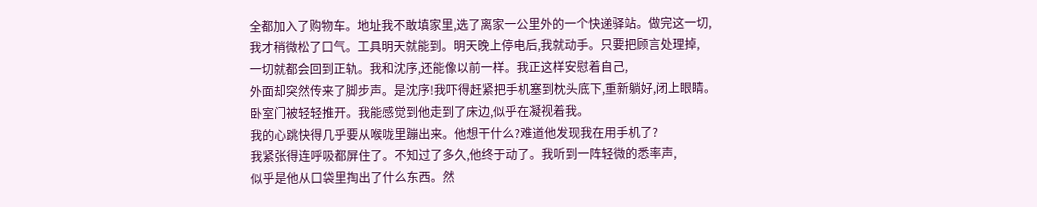全都加入了购物车。地址我不敢填家里,选了离家一公里外的一个快递驿站。做完这一切,
我才稍微松了口气。工具明天就能到。明天晚上停电后,我就动手。只要把顾言处理掉,
一切就都会回到正轨。我和沈序,还能像以前一样。我正这样安慰着自己,
外面却突然传来了脚步声。是沈序!我吓得赶紧把手机塞到枕头底下,重新躺好,闭上眼睛。
卧室门被轻轻推开。我能感觉到他走到了床边,似乎在凝视着我。
我的心跳快得几乎要从喉咙里蹦出来。他想干什么?难道他发现我在用手机了?
我紧张得连呼吸都屏住了。不知过了多久,他终于动了。我听到一阵轻微的悉率声,
似乎是他从口袋里掏出了什么东西。然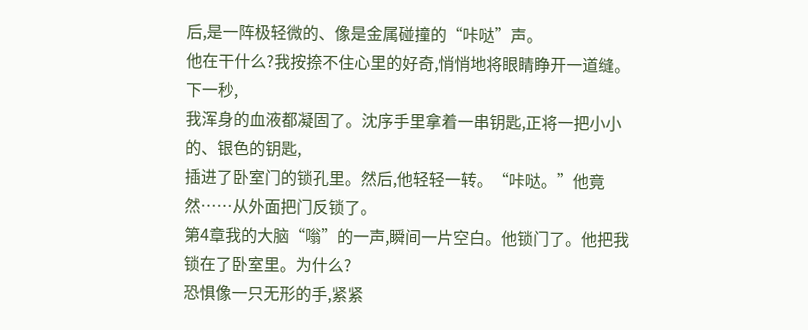后,是一阵极轻微的、像是金属碰撞的“咔哒”声。
他在干什么?我按捺不住心里的好奇,悄悄地将眼睛睁开一道缝。下一秒,
我浑身的血液都凝固了。沈序手里拿着一串钥匙,正将一把小小的、银色的钥匙,
插进了卧室门的锁孔里。然后,他轻轻一转。“咔哒。”他竟然……从外面把门反锁了。
第4章我的大脑“嗡”的一声,瞬间一片空白。他锁门了。他把我锁在了卧室里。为什么?
恐惧像一只无形的手,紧紧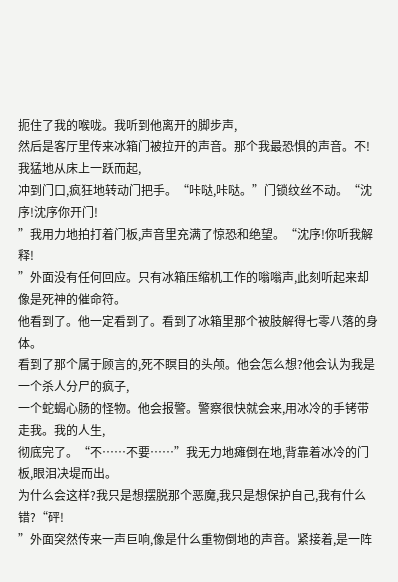扼住了我的喉咙。我听到他离开的脚步声,
然后是客厅里传来冰箱门被拉开的声音。那个我最恐惧的声音。不!我猛地从床上一跃而起,
冲到门口,疯狂地转动门把手。“咔哒,咔哒。”门锁纹丝不动。“沈序!沈序你开门!
”我用力地拍打着门板,声音里充满了惊恐和绝望。“沈序!你听我解释!
”外面没有任何回应。只有冰箱压缩机工作的嗡嗡声,此刻听起来却像是死神的催命符。
他看到了。他一定看到了。看到了冰箱里那个被肢解得七零八落的身体。
看到了那个属于顾言的,死不瞑目的头颅。他会怎么想?他会认为我是一个杀人分尸的疯子,
一个蛇蝎心肠的怪物。他会报警。警察很快就会来,用冰冷的手铐带走我。我的人生,
彻底完了。“不……不要……”我无力地瘫倒在地,背靠着冰冷的门板,眼泪决堤而出。
为什么会这样?我只是想摆脱那个恶魔,我只是想保护自己,我有什么错?“砰!
”外面突然传来一声巨响,像是什么重物倒地的声音。紧接着,是一阵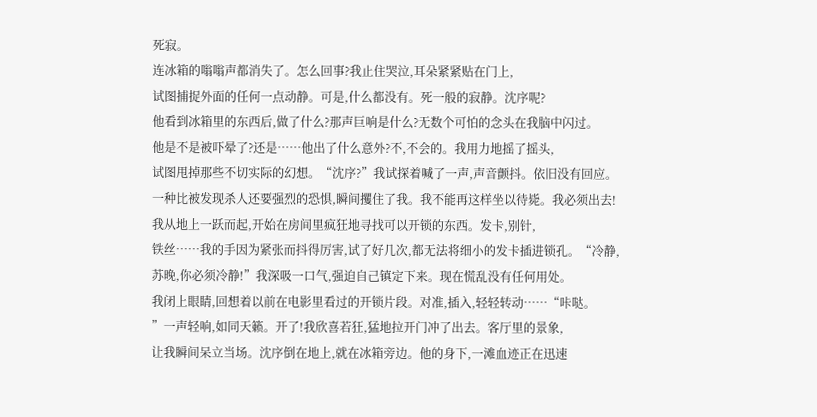死寂。
连冰箱的嗡嗡声都消失了。怎么回事?我止住哭泣,耳朵紧紧贴在门上,
试图捕捉外面的任何一点动静。可是,什么都没有。死一般的寂静。沈序呢?
他看到冰箱里的东西后,做了什么?那声巨响是什么?无数个可怕的念头在我脑中闪过。
他是不是被吓晕了?还是……他出了什么意外?不,不会的。我用力地摇了摇头,
试图甩掉那些不切实际的幻想。“沈序?”我试探着喊了一声,声音颤抖。依旧没有回应。
一种比被发现杀人还要强烈的恐惧,瞬间攫住了我。我不能再这样坐以待毙。我必须出去!
我从地上一跃而起,开始在房间里疯狂地寻找可以开锁的东西。发卡,别针,
铁丝……我的手因为紧张而抖得厉害,试了好几次,都无法将细小的发卡插进锁孔。“冷静,
苏晚,你必须冷静!”我深吸一口气,强迫自己镇定下来。现在慌乱没有任何用处。
我闭上眼睛,回想着以前在电影里看过的开锁片段。对准,插入,轻轻转动……“咔哒。
”一声轻响,如同天籁。开了!我欣喜若狂,猛地拉开门冲了出去。客厅里的景象,
让我瞬间呆立当场。沈序倒在地上,就在冰箱旁边。他的身下,一滩血迹正在迅速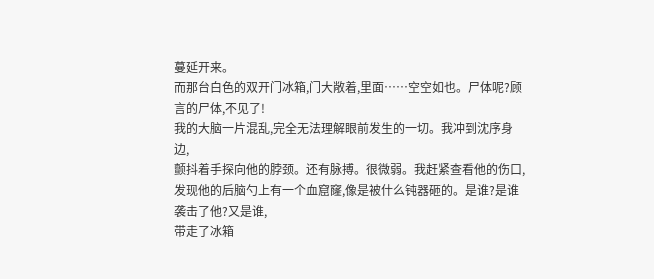蔓延开来。
而那台白色的双开门冰箱,门大敞着,里面……空空如也。尸体呢?顾言的尸体,不见了!
我的大脑一片混乱,完全无法理解眼前发生的一切。我冲到沈序身边,
颤抖着手探向他的脖颈。还有脉搏。很微弱。我赶紧查看他的伤口,
发现他的后脑勺上有一个血窟窿,像是被什么钝器砸的。是谁?是谁袭击了他?又是谁,
带走了冰箱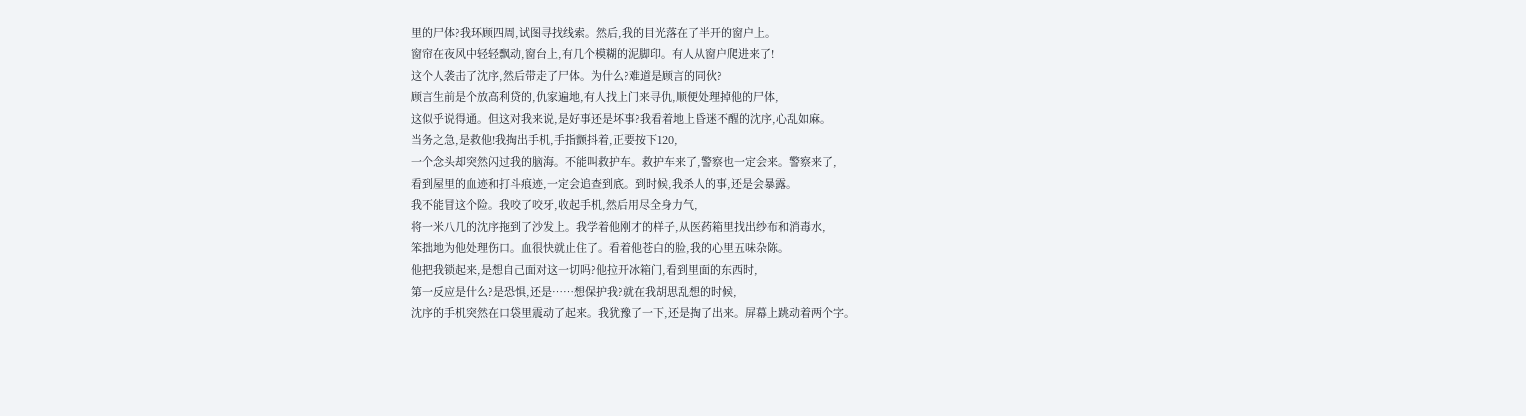里的尸体?我环顾四周,试图寻找线索。然后,我的目光落在了半开的窗户上。
窗帘在夜风中轻轻飘动,窗台上,有几个模糊的泥脚印。有人从窗户爬进来了!
这个人袭击了沈序,然后带走了尸体。为什么?难道是顾言的同伙?
顾言生前是个放高利贷的,仇家遍地,有人找上门来寻仇,顺便处理掉他的尸体,
这似乎说得通。但这对我来说,是好事还是坏事?我看着地上昏迷不醒的沈序,心乱如麻。
当务之急,是救他!我掏出手机,手指颤抖着,正要按下120,
一个念头却突然闪过我的脑海。不能叫救护车。救护车来了,警察也一定会来。警察来了,
看到屋里的血迹和打斗痕迹,一定会追查到底。到时候,我杀人的事,还是会暴露。
我不能冒这个险。我咬了咬牙,收起手机,然后用尽全身力气,
将一米八几的沈序拖到了沙发上。我学着他刚才的样子,从医药箱里找出纱布和消毒水,
笨拙地为他处理伤口。血很快就止住了。看着他苍白的脸,我的心里五味杂陈。
他把我锁起来,是想自己面对这一切吗?他拉开冰箱门,看到里面的东西时,
第一反应是什么?是恐惧,还是……想保护我?就在我胡思乱想的时候,
沈序的手机突然在口袋里震动了起来。我犹豫了一下,还是掏了出来。屏幕上跳动着两个字。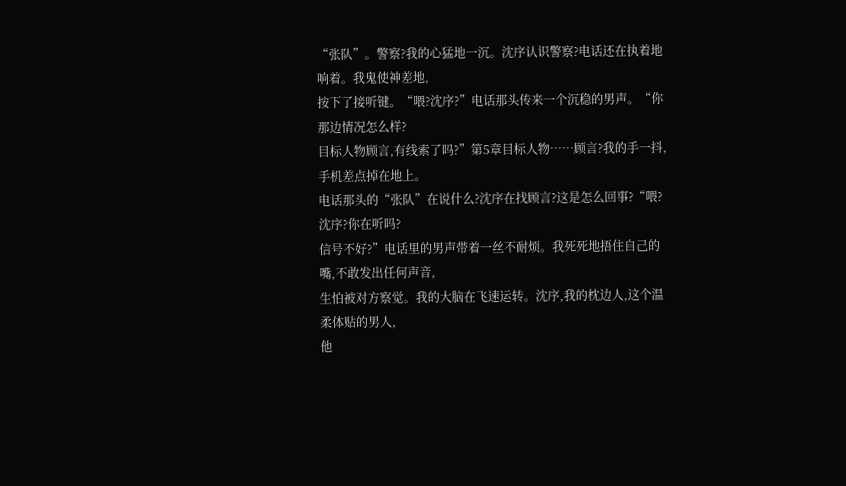“张队”。警察?我的心猛地一沉。沈序认识警察?电话还在执着地响着。我鬼使神差地,
按下了接听键。“喂?沈序?”电话那头传来一个沉稳的男声。“你那边情况怎么样?
目标人物顾言,有线索了吗?”第5章目标人物……顾言?我的手一抖,手机差点掉在地上。
电话那头的“张队”在说什么?沈序在找顾言?这是怎么回事?“喂?沈序?你在听吗?
信号不好?”电话里的男声带着一丝不耐烦。我死死地捂住自己的嘴,不敢发出任何声音,
生怕被对方察觉。我的大脑在飞速运转。沈序,我的枕边人,这个温柔体贴的男人,
他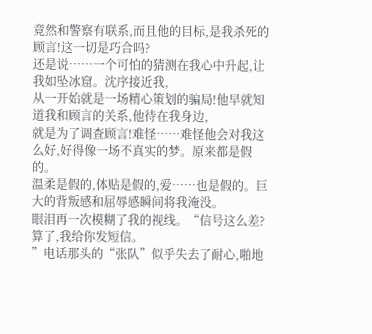竟然和警察有联系,而且他的目标,是我杀死的顾言!这一切是巧合吗?
还是说……一个可怕的猜测在我心中升起,让我如坠冰窟。沈序接近我,
从一开始就是一场精心策划的骗局!他早就知道我和顾言的关系,他待在我身边,
就是为了调查顾言!难怪……难怪他会对我这么好,好得像一场不真实的梦。原来都是假的。
温柔是假的,体贴是假的,爱……也是假的。巨大的背叛感和屈辱感瞬间将我淹没。
眼泪再一次模糊了我的视线。“信号这么差?算了,我给你发短信。
”电话那头的“张队”似乎失去了耐心,啪地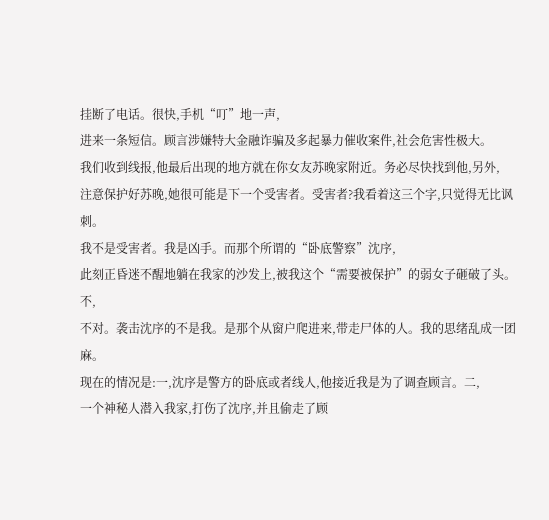挂断了电话。很快,手机“叮”地一声,
进来一条短信。顾言涉嫌特大金融诈骗及多起暴力催收案件,社会危害性极大。
我们收到线报,他最后出现的地方就在你女友苏晚家附近。务必尽快找到他,另外,
注意保护好苏晚,她很可能是下一个受害者。受害者?我看着这三个字,只觉得无比讽刺。
我不是受害者。我是凶手。而那个所谓的“卧底警察”沈序,
此刻正昏迷不醒地躺在我家的沙发上,被我这个“需要被保护”的弱女子砸破了头。不,
不对。袭击沈序的不是我。是那个从窗户爬进来,带走尸体的人。我的思绪乱成一团麻。
现在的情况是:一,沈序是警方的卧底或者线人,他接近我是为了调查顾言。二,
一个神秘人潜入我家,打伤了沈序,并且偷走了顾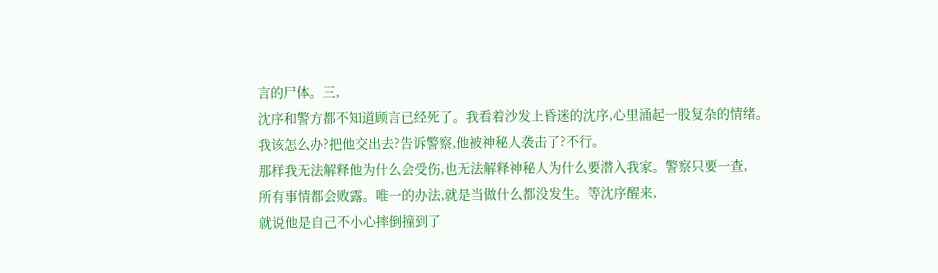言的尸体。三,
沈序和警方都不知道顾言已经死了。我看着沙发上昏迷的沈序,心里涌起一股复杂的情绪。
我该怎么办?把他交出去?告诉警察,他被神秘人袭击了?不行。
那样我无法解释他为什么会受伤,也无法解释神秘人为什么要潜入我家。警察只要一查,
所有事情都会败露。唯一的办法,就是当做什么都没发生。等沈序醒来,
就说他是自己不小心摔倒撞到了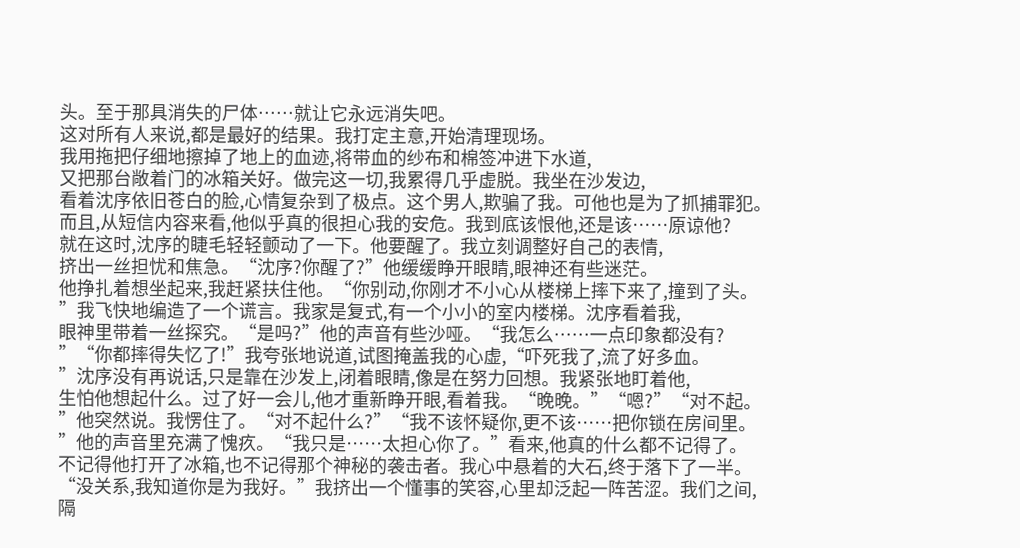头。至于那具消失的尸体……就让它永远消失吧。
这对所有人来说,都是最好的结果。我打定主意,开始清理现场。
我用拖把仔细地擦掉了地上的血迹,将带血的纱布和棉签冲进下水道,
又把那台敞着门的冰箱关好。做完这一切,我累得几乎虚脱。我坐在沙发边,
看着沈序依旧苍白的脸,心情复杂到了极点。这个男人,欺骗了我。可他也是为了抓捕罪犯。
而且,从短信内容来看,他似乎真的很担心我的安危。我到底该恨他,还是该……原谅他?
就在这时,沈序的睫毛轻轻颤动了一下。他要醒了。我立刻调整好自己的表情,
挤出一丝担忧和焦急。“沈序?你醒了?”他缓缓睁开眼睛,眼神还有些迷茫。
他挣扎着想坐起来,我赶紧扶住他。“你别动,你刚才不小心从楼梯上摔下来了,撞到了头。
”我飞快地编造了一个谎言。我家是复式,有一个小小的室内楼梯。沈序看着我,
眼神里带着一丝探究。“是吗?”他的声音有些沙哑。“我怎么……一点印象都没有?
”“你都摔得失忆了!”我夸张地说道,试图掩盖我的心虚,“吓死我了,流了好多血。
”沈序没有再说话,只是靠在沙发上,闭着眼睛,像是在努力回想。我紧张地盯着他,
生怕他想起什么。过了好一会儿,他才重新睁开眼,看着我。“晚晚。”“嗯?”“对不起。
”他突然说。我愣住了。“对不起什么?”“我不该怀疑你,更不该……把你锁在房间里。
”他的声音里充满了愧疚。“我只是……太担心你了。”看来,他真的什么都不记得了。
不记得他打开了冰箱,也不记得那个神秘的袭击者。我心中悬着的大石,终于落下了一半。
“没关系,我知道你是为我好。”我挤出一个懂事的笑容,心里却泛起一阵苦涩。我们之间,
隔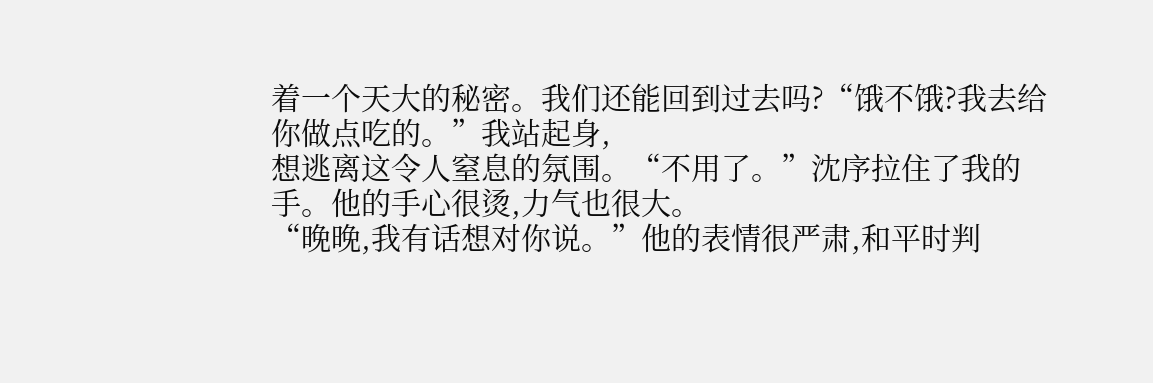着一个天大的秘密。我们还能回到过去吗?“饿不饿?我去给你做点吃的。”我站起身,
想逃离这令人窒息的氛围。“不用了。”沈序拉住了我的手。他的手心很烫,力气也很大。
“晚晚,我有话想对你说。”他的表情很严肃,和平时判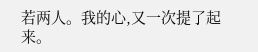若两人。我的心,又一次提了起来。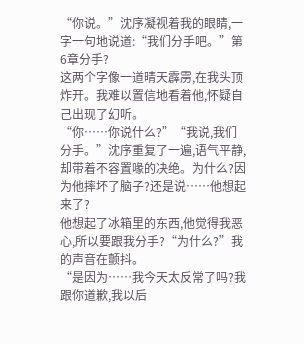“你说。”沈序凝视着我的眼睛,一字一句地说道:“我们分手吧。”第6章分手?
这两个字像一道晴天霹雳,在我头顶炸开。我难以置信地看着他,怀疑自己出现了幻听。
“你……你说什么?”“我说,我们分手。”沈序重复了一遍,语气平静,
却带着不容置喙的决绝。为什么?因为他摔坏了脑子?还是说……他想起来了?
他想起了冰箱里的东西,他觉得我恶心,所以要跟我分手?“为什么?”我的声音在颤抖。
“是因为……我今天太反常了吗?我跟你道歉,我以后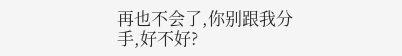再也不会了,你别跟我分手,好不好?